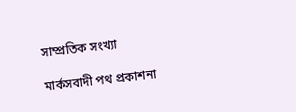সাম্প্রতিক সংখ্যা

মার্কসবাদী পথ প্রকাশনা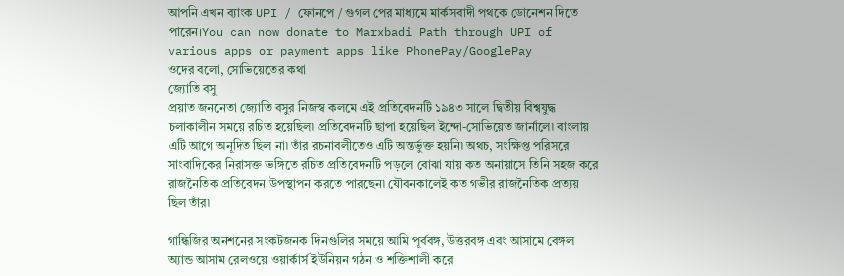আপনি এখন ব্যাংক UPI / ফোনপে / গুগল পের মাধ্যমে মার্কসবাদী পথকে ডোনেশন দিতে পারেন।You can now donate to Marxbadi Path through UPI of various apps or payment apps like PhonePay/GooglePay
ওদের বলো, সোভিয়েতের কথা
জ্যোতি বসু
প্রয়াত জননেতা জ্যোতি বসুর নিজস্ব কলমে এই প্রতিবেদনটি ১৯৪৩ সালে দ্বিতীয় বিশ্বযুদ্ধ চলাকালীন সময়ে রচিত হয়েছিল৷ প্রতিবেদনটি ছাপা হয়েছিল ইন্দো-সোভিয়েত জার্নালে৷ বাংলায় এটি আগে অনূদিত ছিল না৷ তাঁর রচনাবলীতেও এটি অন্তর্ভুক্ত হয়নি৷ অথচ, সংক্ষিপ্ত পরিসরে সাংবাদিকের নিরাসক্ত ভঙ্গিতে রচিত প্রতিবেদনটি পড়লে বোঝা যায় কত অনায়াসে তিনি সহজ করে রাজনৈতিক প্রতিবেদন উপস্থাপন করতে পারছেন৷ যৌবনকালেই কত গভীর রাজনৈতিক প্রত্যয় ছিল তাঁর৷

গান্ধিজির অনশনের সংকটজনক দিনগুলির সময়ে আমি পূর্ববঙ্গ, উত্তরবঙ্গ এবং আসামে বেঙ্গল অ্যান্ড আসাম রেলওয়ে ওয়ার্কার্স ইউনিয়ন গঠন ও শক্তিশালী করে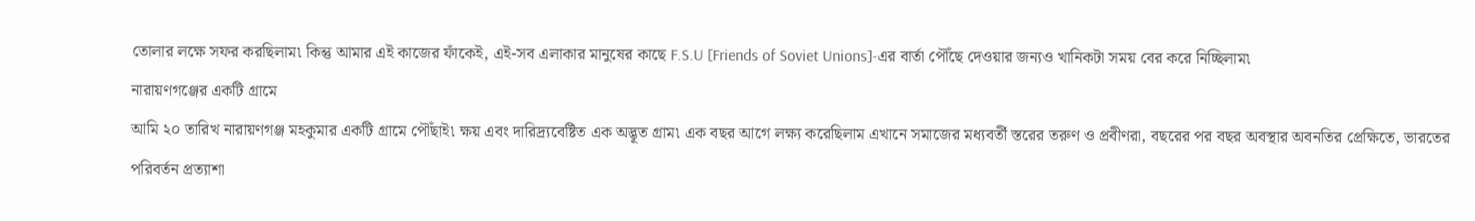তোলার লক্ষে সফর করছিলাম৷ কিন্তু আমার এই কাজের ফাঁকেই, এই-সব এলাকার মানুষের কাছে F.S.U [Friends of Soviet Unions]-এর বার্তা পৌঁছে দেওয়ার জন্যও খানিকটা সময় বের করে নিচ্ছিলাম৷
নারায়ণগঞ্জের একটি গ্রামে
আমি ২০ তারিখ নারায়ণগঞ্জ মহকুমার একটি গ্রামে পৌঁছাই৷ ক্ষয় এবং দারিদ্র্যবেষ্টিত এক অদ্ভূত গ্রাম৷ এক বছর আগে লক্ষ্য করেছিলাম এখানে সমাজের মধ্যবর্তী স্তরের তরুণ ও প্রবীণরা, বছরের পর বছর অবস্থার অবনতির প্রেক্ষিতে, ভারতের পরিবর্তন প্রত্যাশা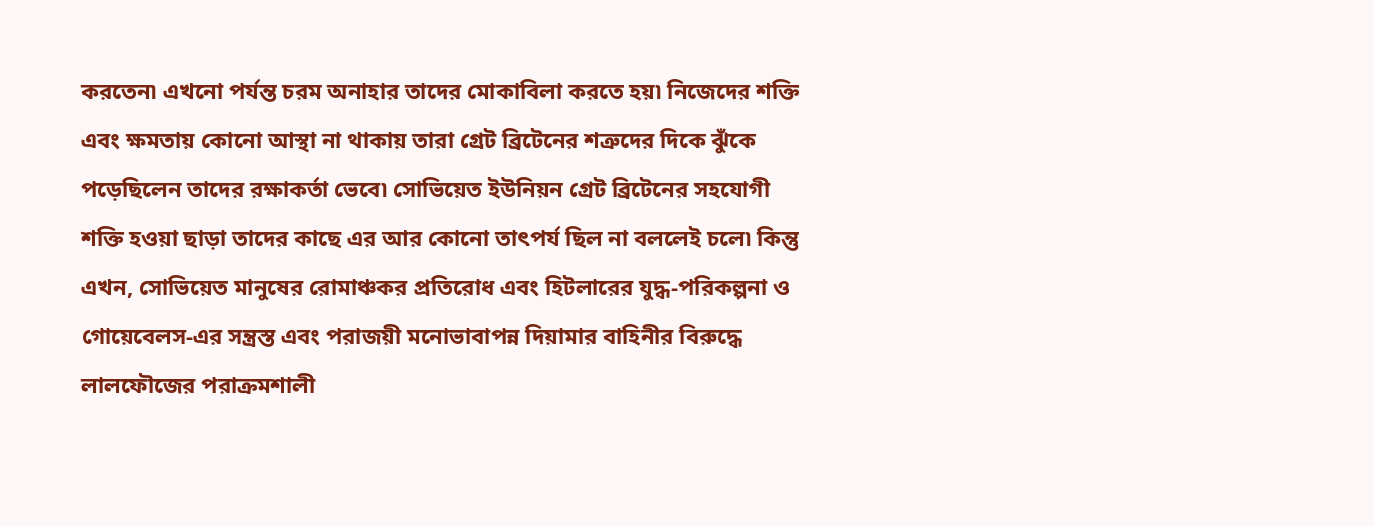করতেন৷ এখনো পর্যন্ত চরম অনাহার তাদের মোকাবিলা করতে হয়৷ নিজেদের শক্তি এবং ক্ষমতায় কোনো আস্থা না থাকায় তারা গ্রেট ব্রিটেনের শত্রুদের দিকে ঝুঁকে পড়েছিলেন তাদের রক্ষাকর্তা ভেবে৷ সোভিয়েত ইউনিয়ন গ্রেট ব্রিটেনের সহযোগী শক্তি হওয়া ছাড়া তাদের কাছে এর আর কোনো তাৎপর্য ছিল না বললেই চলে৷ কিন্তু এখন, সোভিয়েত মানুষের রোমাঞ্চকর প্রতিরোধ এবং হিটলারের যুদ্ধ-পরিকল্পনা ও গোয়েবেলস-এর সন্ত্রস্ত এবং পরাজয়ী মনোভাবাপন্ন দিয়ামার বাহিনীর বিরুদ্ধে লালফৌজের পরাক্রমশালী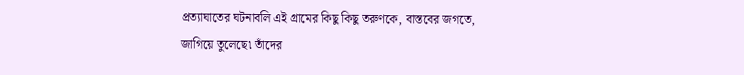প্রত্যাঘাতের ঘটনাবলি এই গ্রামের কিছু কিছু তরুণকে, বাস্তবের জগতে, জাগিয়ে তুলেছে৷ তাঁদের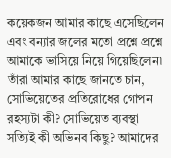কয়েকজন আমার কাছে এসেছিলেন এবং বন্যার জলের মতো প্রশ্নে প্রশ্নে আমাকে ভাসিয়ে নিয়ে গিয়েছিলেন৷ তাঁরা আমার কাছে জানতে চান, সোভিয়েতের প্রতিরোধের গোপন রহস্যটা কী? সোভিয়েত ব্যবস্থা সত্যিই কী অভিনব কিছু? আমাদের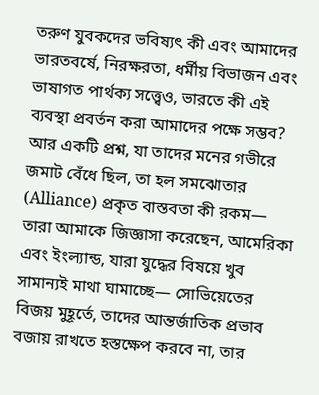তরুণ যুবকদের ভবিষ্যৎ কী এবং আমাদের ভারতবর্ষে, নিরক্ষরতা, ধর্মীয় বিভাজন এবং ভাষাগত পার্থক্য সত্ত্বেও, ভারতে কী এই ব্যবস্থা প্রবর্তন করা আমাদের পক্ষে সম্ভব? আর একটি প্রশ্ন, যা তাদের মনের গভীরে জমাট বেঁধে ছিল, তা হল সমঝোতার (Alliance) প্রকৃত বাস্তবতা কী রকম— তারা আমাকে জিজ্ঞাসা করেছেন, আমেরিকা এবং ইংল্যান্ড, যারা যুদ্ধের বিষয়ে খুব সামান্যই মাথা ঘামাচ্ছে— সোভিয়েতের বিজয় মুহূর্তে, তাদের আন্তর্জাতিক প্রভাব বজায় রাখতে হস্তক্ষেপ করবে না, তার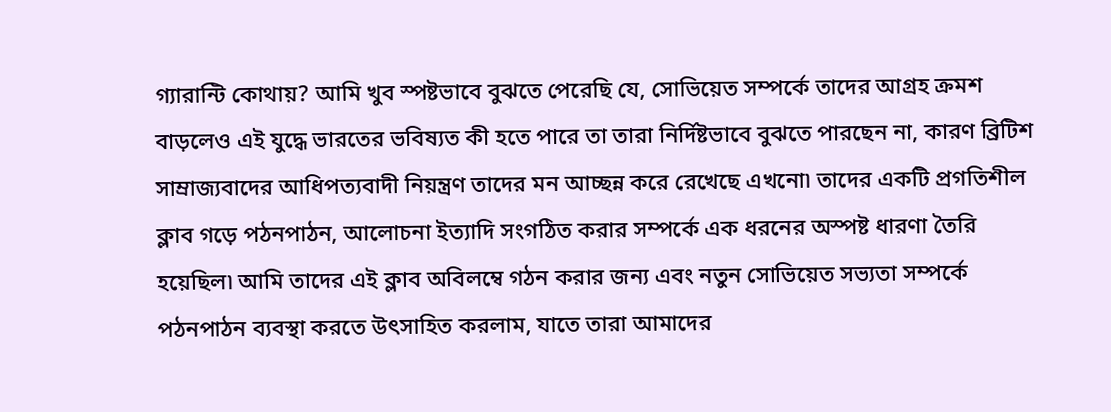গ্যারান্টি কোথায়? আমি খুব স্পষ্টভাবে বুঝতে পেরেছি যে, সোভিয়েত সম্পর্কে তাদের আগ্রহ ক্রমশ বাড়লেও এই যুদ্ধে ভারতের ভবিষ্যত কী হতে পারে তা তারা নির্দিষ্টভাবে বুঝতে পারছেন না, কারণ ব্রিটিশ সাম্রাজ্যবাদের আধিপত্যবাদী নিয়ন্ত্রণ তাদের মন আচ্ছন্ন করে রেখেছে এখনো৷ তাদের একটি প্রগতিশীল ক্লাব গড়ে পঠনপাঠন, আলোচনা ইত্যাদি সংগঠিত করার সম্পর্কে এক ধরনের অস্পষ্ট ধারণা তৈরি হয়েছিল৷ আমি তাদের এই ক্লাব অবিলম্বে গঠন করার জন্য এবং নতুন সোভিয়েত সভ্যতা সম্পর্কে পঠনপাঠন ব্যবস্থা করতে উৎসাহিত করলাম, যাতে তারা আমাদের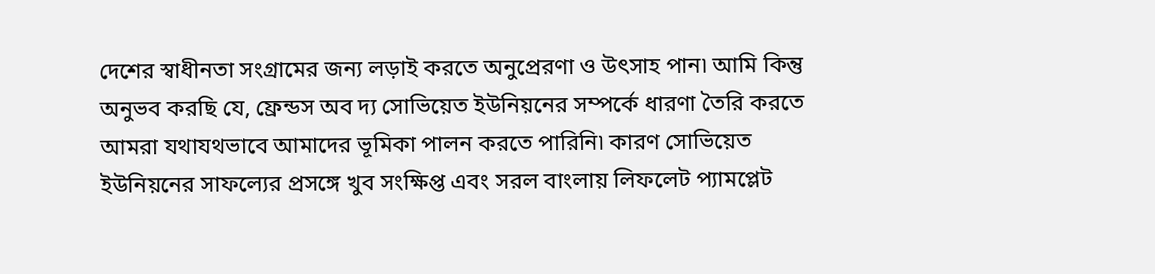দেশের স্বাধীনতা সংগ্রামের জন্য লড়াই করতে অনুপ্রেরণা ও উৎসাহ পান৷ আমি কিন্তু অনুভব করছি যে, ফ্রেন্ডস অব দ্য সোভিয়েত ইউনিয়নের সম্পর্কে ধারণা তৈরি করতে আমরা যথাযথভাবে আমাদের ভূমিকা পালন করতে পারিনি৷ কারণ সোভিয়েত ইউনিয়নের সাফল্যের প্রসঙ্গে খুব সংক্ষিপ্ত এবং সরল বাংলায় লিফলেট প্যামপ্লেট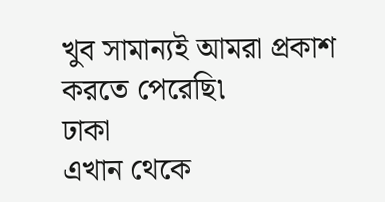খুব সামান্যই আমরা প্রকাশ করতে পেরেছি৷
ঢাকা
এখান থেকে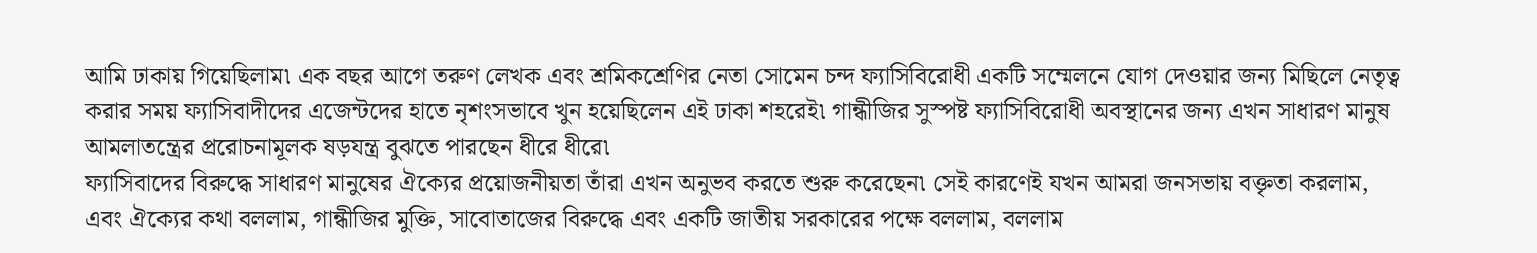আমি ঢাকায় গিয়েছিলাম৷ এক বছর আগে তরুণ লেখক এবং শ্রমিকশ্রেণির নেতা সোমেন চন্দ ফ্যাসিবিরোধী একটি সম্মেলনে যোগ দেওয়ার জন্য মিছিলে নেতৃত্ব করার সময় ফ্যাসিবাদীদের এজেন্টদের হাতে নৃশংসভাবে খুন হয়েছিলেন এই ঢাকা শহরেই৷ গান্ধীজির সুস্পষ্ট ফ্যাসিবিরোধী অবস্থানের জন্য এখন সাধারণ মানুষ আমলাতন্ত্রের প্ররোচনামূলক ষড়যন্ত্র বুঝতে পারছেন ধীরে ধীরে৷
ফ্যাসিবাদের বিরুদ্ধে সাধারণ মানুষের ঐক্যের প্রয়োজনীয়তা তাঁরা এখন অনুভব করতে শুরু করেছেন৷ সেই কারণেই যখন আমরা জনসভায় বক্তৃতা করলাম, এবং ঐক্যের কথা বললাম, গান্ধীজির মুক্তি, সাবোতাজের বিরুদ্ধে এবং একটি জাতীয় সরকারের পক্ষে বললাম, বললাম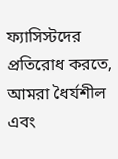ফ্যাসিস্টদের প্রতিরোধ করতে, আমরা ধৈর্যশীল এবং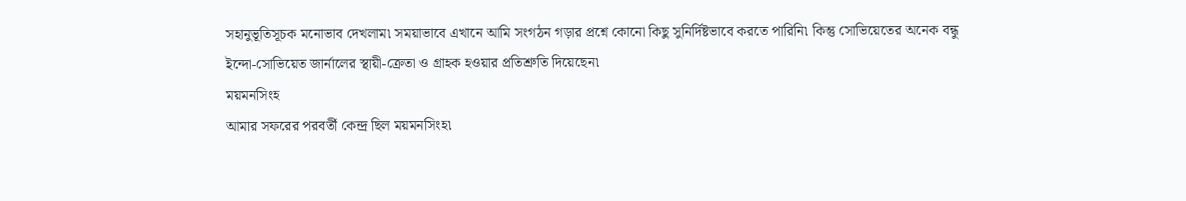সহানুভূতিসূচক মনোভাব দেখলাম৷ সময়াভাবে এখানে আমি সংগঠন গড়ার প্রশ্নে কোনো কিছু সুনির্দিষ্টভাবে করতে পারিনি৷ কিন্তু সোভিয়েতের অনেক বন্ধু ইন্দো-সোভিয়েত জার্নালের স্থায়ী-ক্রেতা ও গ্রাহক হওয়ার প্রতিশ্রুতি দিয়েছেন৷
ময়মনসিংহ
আমার সফরের পরবর্তী কেন্দ্র ছিল ময়মনসিংহ৷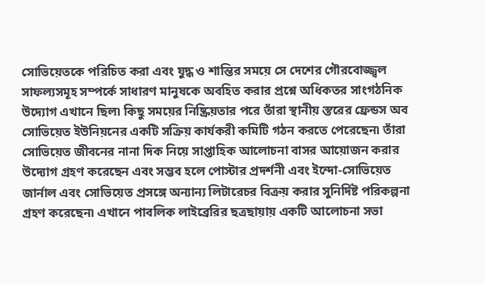সোভিয়েতকে পরিচিত করা এবং যুদ্ধ ও শান্তির সময়ে সে দেশের গৌরবোজ্জ্বল সাফল্যসমূহ সম্পর্কে সাধারণ মানুষকে অবহিত করার প্রশ্নে অধিকতর সাংগঠনিক উদ্যোগ এখানে ছিল৷ কিছু সময়ের নিষ্ক্রিয়তার পরে তাঁরা স্থানীয় স্তরের ফ্রেন্ডস অব সোভিয়েত ইউনিয়নের একটি সক্রিয় কার্যকরী কমিটি গঠন করতে পেরেছেন৷ তাঁরা সোভিয়েত জীবনের নানা দিক নিয়ে সাপ্তাহিক আলোচনা বাসর আয়োজন করার উদ্যোগ গ্রহণ করেছেন এবং সম্ভব হলে পোস্টার প্রদর্শনী এবং ইন্দো-সোভিয়েত জার্নাল এবং সোভিয়েত প্রসঙ্গে অন্যান্য লিটারেচর বিক্রয় করার সুনির্দিষ্ট পরিকল্পনা গ্রহণ করেছেন৷ এখানে পাবলিক লাইব্রেরির ছত্রছায়ায় একটি আলোচনা সভা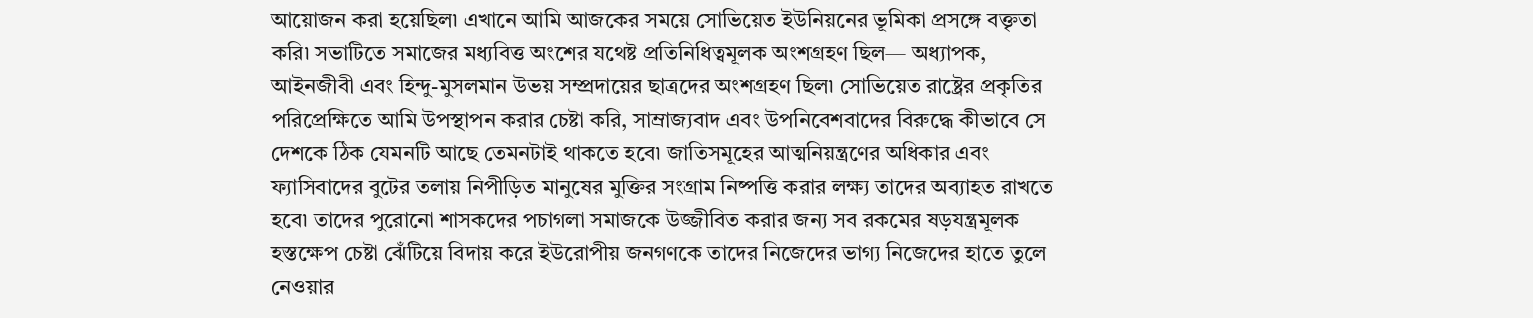আয়োজন করা হয়েছিল৷ এখানে আমি আজকের সময়ে সোভিয়েত ইউনিয়নের ভূমিকা প্রসঙ্গে বক্তৃতা করি৷ সভাটিতে সমাজের মধ্যবিত্ত অংশের যথেষ্ট প্রতিনিধিত্বমূলক অংশগ্রহণ ছিল— অধ্যাপক, আইনজীবী এবং হিন্দু-মুসলমান উভয় সম্প্রদায়ের ছাত্রদের অংশগ্রহণ ছিল৷ সোভিয়েত রাষ্ট্রের প্রকৃতির পরিপ্রেক্ষিতে আমি উপস্থাপন করার চেষ্টা করি, সাম্রাজ্যবাদ এবং উপনিবেশবাদের বিরুদ্ধে কীভাবে সে দেশকে ঠিক যেমনটি আছে তেমনটাই থাকতে হবে৷ জাতিসমূহের আত্মনিয়ন্ত্রণের অধিকার এবং ফ্যাসিবাদের বুটের তলায় নিপীড়িত মানুষের মুক্তির সংগ্রাম নিষ্পত্তি করার লক্ষ্য তাদের অব্যাহত রাখতে হবে৷ তাদের পুরোনো শাসকদের পচাগলা সমাজকে উজ্জীবিত করার জন্য সব রকমের ষড়যন্ত্রমূলক হস্তক্ষেপ চেষ্টা ঝেঁটিয়ে বিদায় করে ইউরোপীয় জনগণকে তাদের নিজেদের ভাগ্য নিজেদের হাতে তুলে নেওয়ার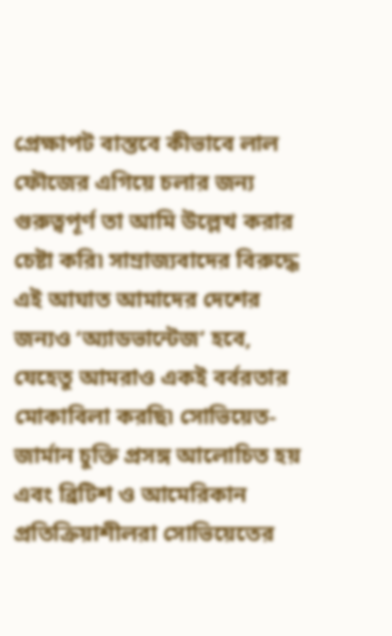প্রেক্ষাপট বাস্তবে কীভাবে লাল ফৌজের এগিয়ে চলার জন্য গুরুত্বপূর্ণ তা আমি উল্লেখ করার চেষ্টা করি৷ সাম্রাজ্যবাদের বিরুদ্ধে এই আঘাত আমাদের দেশের জন্যও ‘অ্যাডভান্টেজ’ হবে, যেহেতু আমরাও একই বর্বরতার মোকাবিলা করছি৷ সোভিয়েত-জার্মান চুক্তি প্রসঙ্গ আলোচিত হয় এবং ব্রিটিশ ও আমেরিকান প্রতিক্রিয়াশীলরা সোভিয়েতের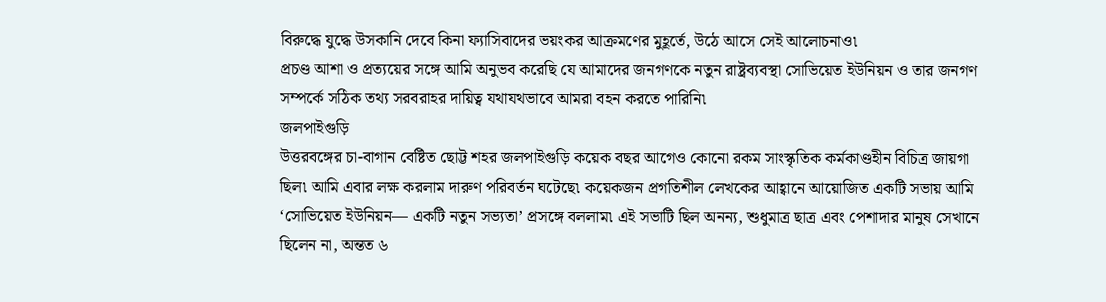বিরুদ্ধে যুদ্ধে উসকানি দেবে কিনা ফ্যাসিবাদের ভয়ংকর আক্রমণের মুহূর্তে, উঠে আসে সেই আলোচনাও৷
প্রচণ্ড আশা ও প্রত্যয়ের সঙ্গে আমি অনুভব করেছি যে আমাদের জনগণকে নতুন রাষ্ট্রব্যবস্থা সোভিয়েত ইউনিয়ন ও তার জনগণ সম্পর্কে সঠিক তথ্য সরবরাহর দায়িত্ব যথাযথভাবে আমরা বহন করতে পারিনি৷
জলপাইগুড়ি
উত্তরবঙ্গের চা-বাগান বেষ্টিত ছোট্ট শহর জলপাইগুড়ি কয়েক বছর আগেও কোনো রকম সাংস্কৃতিক কর্মকাণ্ডহীন বিচিত্র জায়গা ছিল৷ আমি এবার লক্ষ করলাম দারুণ পরিবর্তন ঘটেছে৷ কয়েকজন প্রগতিশীল লেখকের আহ্বানে আয়োজিত একটি সভায় আমি ‘সোভিয়েত ইউনিয়ন— একটি নতুন সভ্যতা’ প্রসঙ্গে বললাম৷ এই সভাটি ছিল অনন্য, শুধুমাত্র ছাত্র এবং পেশাদার মানুষ সেখানে ছিলেন না, অন্তত ৬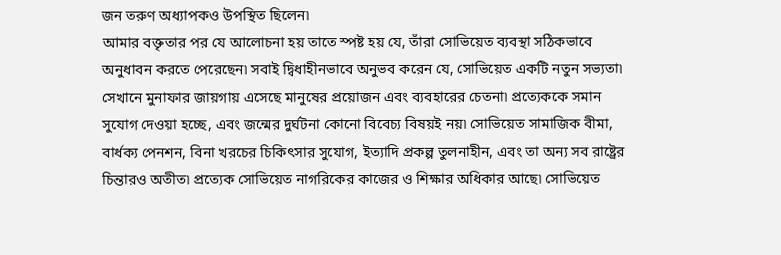জন তরুণ অধ্যাপকও উপস্থিত ছিলেন৷
আমার বক্তৃতার পর যে আলোচনা হয় তাতে স্পষ্ট হয় যে, তাঁরা সোভিয়েত ব্যবস্থা সঠিকভাবে অনুধাবন করতে পেরেছেন৷ সবাই দ্বিধাহীনভাবে অনুভব করেন যে, সোভিয়েত একটি নতুন সভ্যতা৷ সেখানে মুনাফার জায়গায় এসেছে মানুষের প্রয়োজন এবং ব্যবহারের চেতনা৷ প্রত্যেককে সমান সুযোগ দেওয়া হচ্ছে, এবং জন্মের দুর্ঘটনা কোনো বিবেচ্য বিষয়ই নয়৷ সোভিয়েত সামাজিক বীমা, বার্ধক্য পেনশন, বিনা খরচের চিকিৎসার সুযোগ, ইত্যাদি প্রকল্প তুলনাহীন, এবং তা অন্য সব রাষ্ট্রের চিন্তারও অতীত৷ প্রত্যেক সোভিয়েত নাগরিকের কাজের ও শিক্ষার অধিকার আছে৷ সোভিয়েত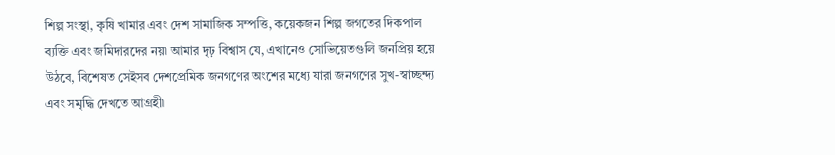শিল্প সংস্থা, কৃষি খামার এবং দেশ সামাজিক সম্পত্তি, কয়েকজন শিল্প জগতের দিকপাল ব্যক্তি এবং জমিদারদের নয়৷ আমার দৃঢ় বিশ্বাস যে, এখানেও সোভিয়েতগুলি জনপ্রিয় হয়ে উঠবে, বিশেষত সেইসব দেশপ্রেমিক জনগণের অংশের মধ্যে যারা জনগণের সুখ-স্বাচ্ছন্দ্য এবং সমৃদ্ধি দেখতে আগ্রহী৷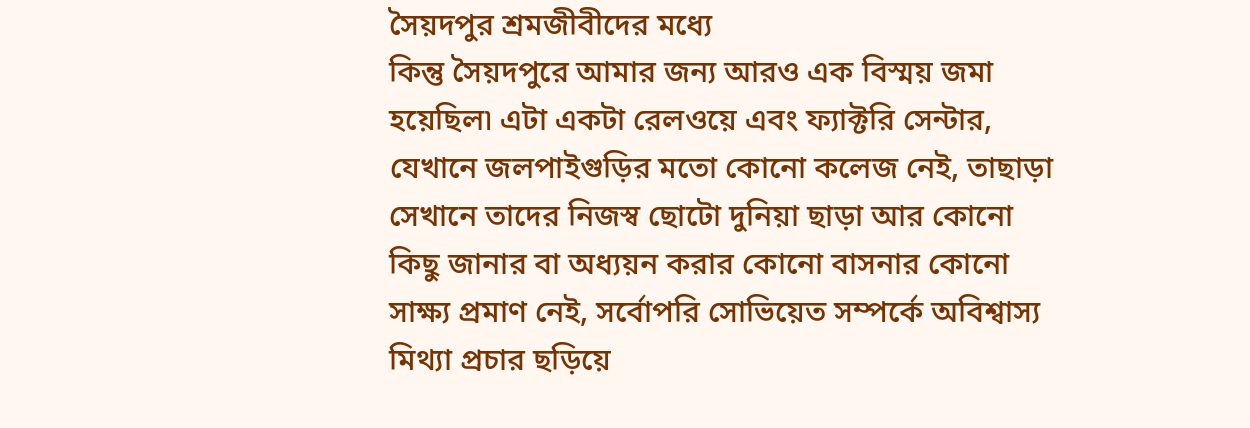সৈয়দপুর শ্রমজীবীদের মধ্যে
কিন্তু সৈয়দপুরে আমার জন্য আরও এক বিস্ময় জমা হয়েছিল৷ এটা একটা রেলওয়ে এবং ফ্যাক্টরি সেন্টার, যেখানে জলপাইগুড়ির মতো কোনো কলেজ নেই, তাছাড়া সেখানে তাদের নিজস্ব ছোটো দুনিয়া ছাড়া আর কোনো কিছু জানার বা অধ্যয়ন করার কোনো বাসনার কোনো সাক্ষ্য প্রমাণ নেই, সর্বোপরি সোভিয়েত সম্পর্কে অবিশ্বাস্য মিথ্যা প্রচার ছড়িয়ে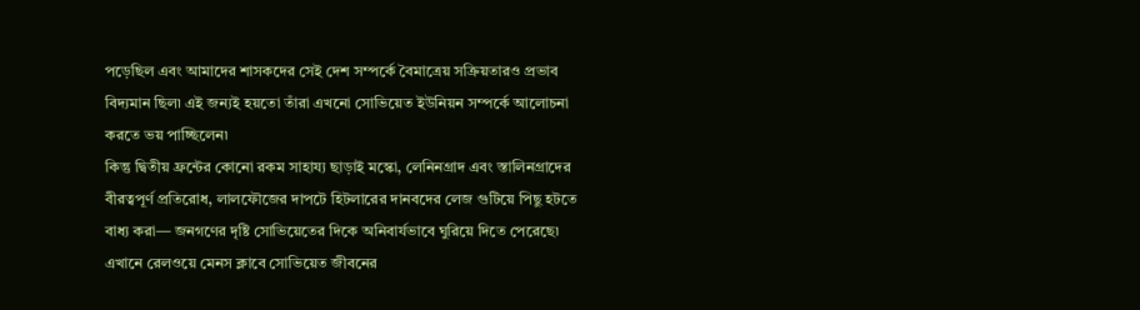পড়েছিল এবং আমাদের শাসকদের সেই দেশ সম্পর্কে বৈমাত্রেয় সক্রিয়তারও প্রভাব বিদ্যমান ছিল৷ এই জন্যই হয়তো তাঁরা এখনো সোভিয়েত ইউনিয়ন সম্পর্কে আলোচনা করতে ভয় পাচ্ছিলেন৷
কিন্তু দ্বিতীয় ফ্রন্টের কোনো রকম সাহায্য ছাড়াই মস্কো, লেনিনগ্রাদ এবং স্তালিনগ্রাদের বীরত্বপূর্ণ প্রতিরোধ, লালফৌজের দাপটে হিটলারের দানবদের লেজ গুটিয়ে পিছু হটতে বাধ্য করা— জনগণের দৃষ্টি সোভিয়েতের দিকে অনিবার্যভাবে ঘুরিয়ে দিতে পেরেছে৷ এখানে রেলওয়ে মেনস ক্লাবে সোভিয়েত জীবনের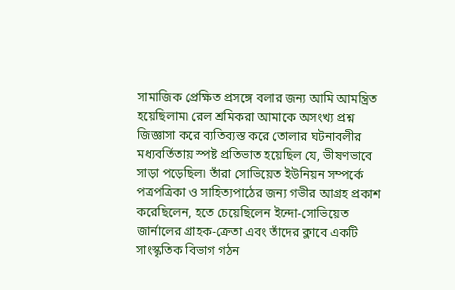সামাজিক প্রেক্ষিত প্রসঙ্গে বলার জন্য আমি আমন্ত্রিত হয়েছিলাম৷ রেল শ্রমিকরা আমাকে অসংখ্য প্রশ্ন জিজ্ঞাসা করে ব্যতিব্যস্ত করে তোলার ঘটনাবলীর মধ্যবর্তিতায় স্পষ্ট প্রতিভাত হয়েছিল যে, ভীষণভাবে সাড়া পড়েছিল৷ তাঁরা সোভিয়েত ইউনিয়ন সম্পর্কে পত্রপত্রিকা ও সাহিত্যপাঠের জন্য গভীর আগ্রহ প্রকাশ করেছিলেন, হতে চেয়েছিলেন ইন্দো-সোভিয়েত জার্নালের গ্রাহক-ক্রেতা এবং তাঁদের ক্লাবে একটি সাংস্কৃতিক বিভাগ গঠন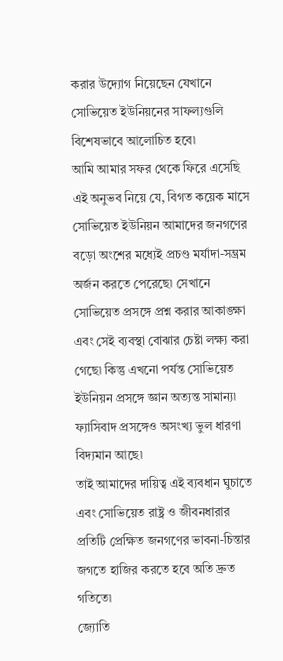করার উদ্যোগ নিয়েছেন যেখানে সোভিয়েত ইউনিয়নের সাফল্যগুলি বিশেষভাবে আলোচিত হবে৷
আমি আমার সফর থেকে ফিরে এসেছি এই অনুভব নিয়ে যে, বিগত কয়েক মাসে সোভিয়েত ইউনিয়ন আমাদের জনগণের বড়ো অংশের মধ্যেই প্রচণ্ড মর্যাদা-সম্ভ্রম অর্জন করতে পেরেছে৷ সেখানে সোভিয়েত প্রসঙ্গে প্রশ্ন করার আকাঙ্ক্ষা এবং সেই ব্যবস্থা বোঝার চেষ্টা লক্ষ্য করা গেছে৷ কিন্তু এখনো পর্যন্ত সোভিয়েত ইউনিয়ন প্রসঙ্গে জ্ঞান অত্যন্ত সামান্য৷ ফ্যাসিবাদ প্রসঙ্গেও অসংখ্য ভুল ধারণা বিদ্যমান আছে৷
তাই আমাদের দায়িত্ব এই ব্যবধান ঘুচাতে এবং সোভিয়েত রাষ্ট্র ও জীবনধারার প্রতিটি প্রেক্ষিত জনগণের ভাবনা-চিন্তার জগতে হাজির করতে হবে অতি দ্রুত গতিতে৷
জ্যোতি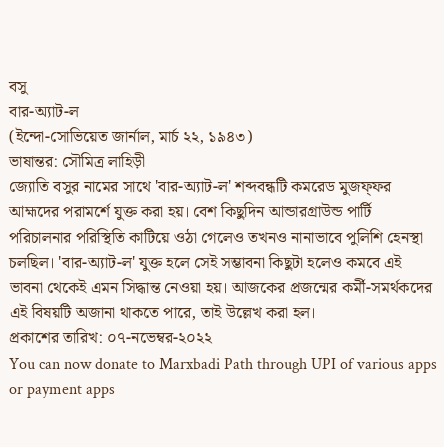বসু
বার-অ্যাট-ল
(ইন্দো-সোভিয়েত জার্নাল, মার্চ ২২, ১৯৪৩)
ভাষান্তর: সৌমিত্র লাহিড়ী
জ্যোতি বসুর নামের সাথে 'বার-অ্যাট-ল' শব্দবন্ধটি কমরেড মুজফ্ফর আহ্মদের পরামর্শে যুক্ত করা হয়। বেশ কিছুদিন আন্ডারগ্রাউন্ড পার্টি পরিচালনার পরিস্থিতি কাটিয়ে ওঠা গেলেও তখনও নানাভাবে পুলিশি হেনস্থা চলছিল। 'বার-অ্যাট-ল' যুক্ত হলে সেই সম্ভাবনা কিছুটা হলেও কমবে এই ভাবনা থেকেই এমন সিদ্ধান্ত নেওয়া হয়। আজকের প্রজন্মের কর্মী-সমর্থকদের এই বিষয়টি অজানা থাকতে পারে, তাই উল্লেখ করা হল।
প্রকাশের তারিখ: ০৭-নভেম্বর-২০২২
You can now donate to Marxbadi Path through UPI of various apps or payment apps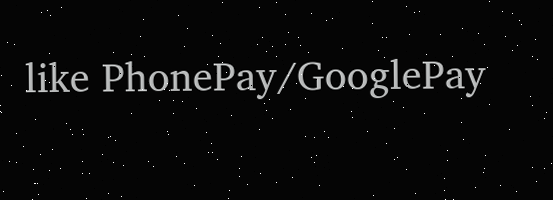like PhonePay/GooglePay